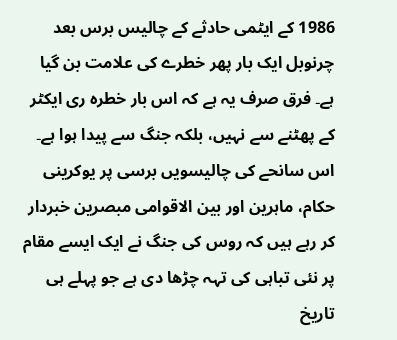1986 کے ایٹمی حادثے کے چالیس برس بعد چرنوبل ایک بار پھر خطرے کی علامت بن گیا ہے۔ فرق صرف یہ ہے کہ اس بار خطرہ ری ایکٹر کے پھٹنے سے نہیں، بلکہ جنگ سے پیدا ہوا ہے۔ اس سانحے کی چالیسویں برسی پر یوکرینی حکام، ماہرین اور بین الاقوامی مبصرین خبردار کر رہے ہیں کہ روس کی جنگ نے ایک ایسے مقام پر نئی تباہی کی تہہ چڑھا دی ہے جو پہلے ہی تاریخ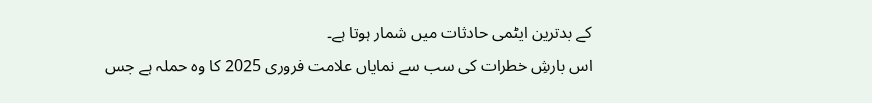کے بدترین ایٹمی حادثات میں شمار ہوتا ہے۔
اس بارشِ خطرات کی سب سے نمایاں علامت فروری 2025 کا وہ حملہ ہے جس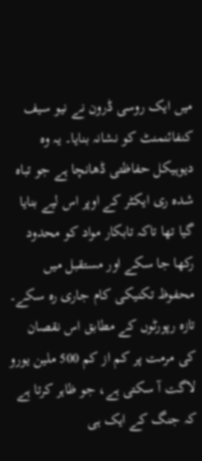میں ایک روسی ڈرون نے نیو سیف کنفائنمنٹ کو نشانہ بنایا۔ یہ وہ دیوہیکل حفاظتی ڈھانچا ہے جو تباہ شدہ ری ایکٹر کے اوپر اس لیے بنایا گیا تھا تاکہ تابکار مواد کو محدود رکھا جا سکے اور مستقبل میں محفوظ تکنیکی کام جاری رہ سکے۔ تازہ رپورٹوں کے مطابق اس نقصان کی مرمت پر کم از کم 500 ملین یورو لاگت آ سکتی ہے، جو ظاہر کرتا ہے کہ جنگ کے ایک ہی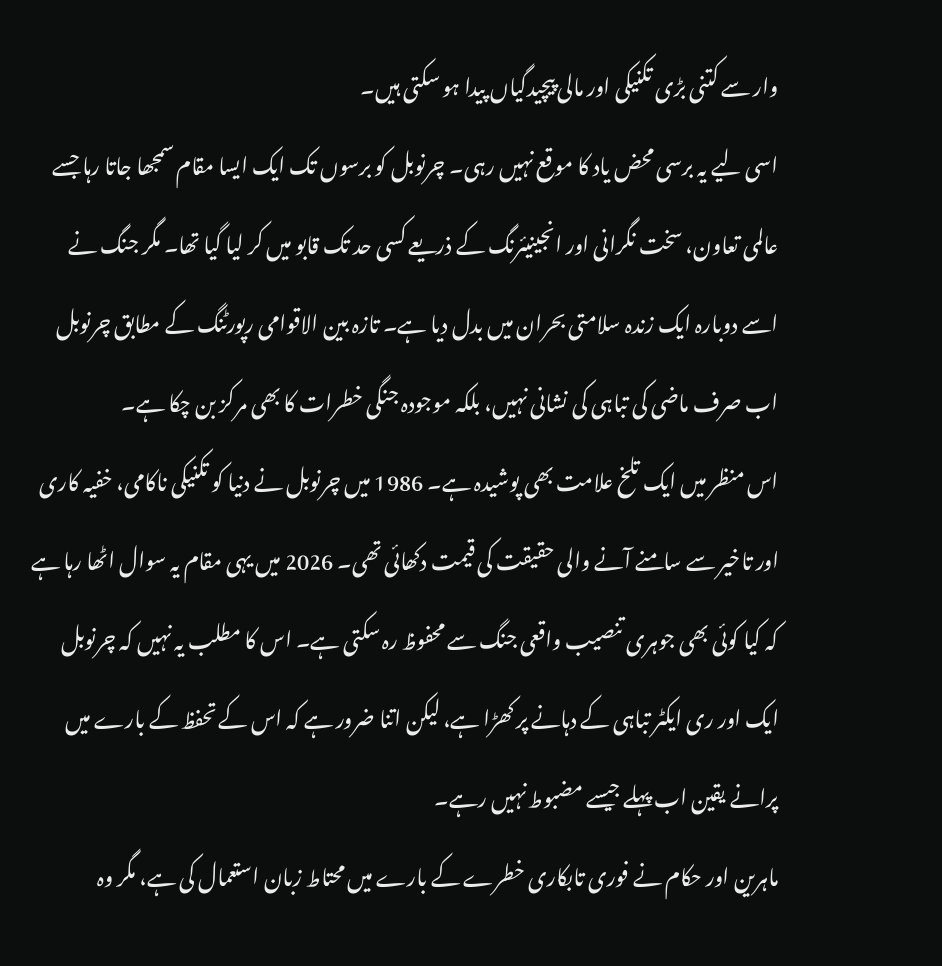وار سے کتنی بڑی تکنیکی اور مالی پیچیدگیاں پیدا ہو سکتی ہیں۔
اسی لیے یہ برسی محض یاد کا موقع نہیں رہی۔ چرنوبل کو برسوں تک ایک ایسا مقام سمجھا جاتا رہا جسے عالمی تعاون، سخت نگرانی اور انجینیئرنگ کے ذریعے کسی حد تک قابو میں کر لیا گیا تھا۔ مگر جنگ نے اسے دوبارہ ایک زندہ سلامتی بحران میں بدل دیا ہے۔ تازہ بین الاقوامی رپورٹنگ کے مطابق چرنوبل اب صرف ماضی کی تباہی کی نشانی نہیں، بلکہ موجودہ جنگی خطرات کا بھی مرکز بن چکا ہے۔
اس منظر میں ایک تلخ علامت بھی پوشیدہ ہے۔ 1986 میں چرنوبل نے دنیا کو تکنیکی ناکامی، خفیہ کاری اور تاخیر سے سامنے آنے والی حقیقت کی قیمت دکھائی تھی۔ 2026 میں یہی مقام یہ سوال اٹھا رہا ہے کہ کیا کوئی بھی جوہری تنصیب واقعی جنگ سے محفوظ رہ سکتی ہے۔ اس کا مطلب یہ نہیں کہ چرنوبل ایک اور ری ایکٹر تباہی کے دہانے پر کھڑا ہے، لیکن اتنا ضرور ہے کہ اس کے تحفظ کے بارے میں پرانے یقین اب پہلے جیسے مضبوط نہیں رہے۔
ماہرین اور حکام نے فوری تابکاری خطرے کے بارے میں محتاط زبان استعمال کی ہے، مگر وہ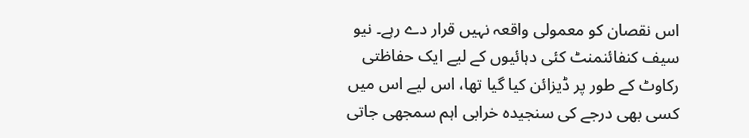اس نقصان کو معمولی واقعہ نہیں قرار دے رہے۔ نیو سیف کنفائنمنٹ کئی دہائیوں کے لیے ایک حفاظتی رکاوٹ کے طور پر ڈیزائن کیا گیا تھا، اس لیے اس میں کسی بھی درجے کی سنجیدہ خرابی اہم سمجھی جاتی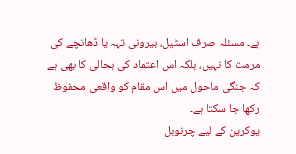ہے۔ مسئلہ صرف اسٹیل، بیرونی تہہ یا ڈھانچے کی مرمت کا نہیں، بلکہ اس اعتماد کی بحالی کا بھی ہے کہ جنگی ماحول میں اس مقام کو واقعی محفوظ رکھا جا سکتا ہے۔
یوکرین کے لیے چرنوبل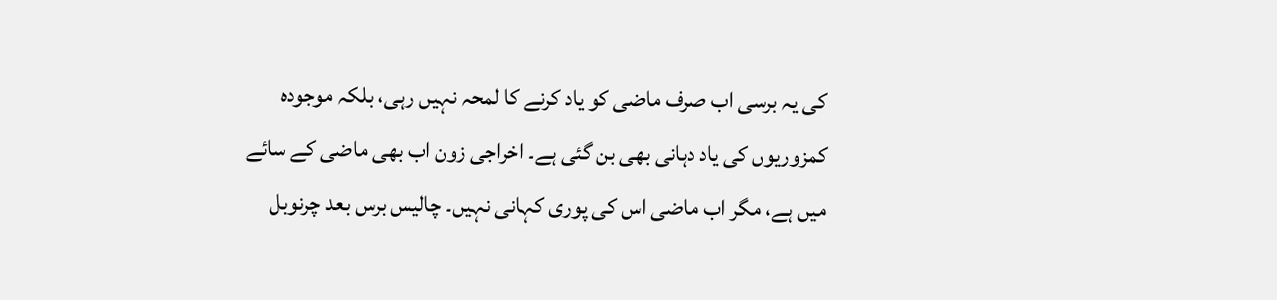کی یہ برسی اب صرف ماضی کو یاد کرنے کا لمحہ نہیں رہی، بلکہ موجودہ کمزوریوں کی یاد دہانی بھی بن گئی ہے۔ اخراجی زون اب بھی ماضی کے سائے میں ہے، مگر اب ماضی اس کی پوری کہانی نہیں۔ چالیس برس بعد چرنوبل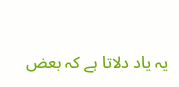یہ یاد دلاتا ہے کہ بعض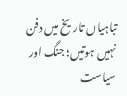تباہیاں تاریخ میں دفن نہیں ہوتیں؛ جنگ اور سیاست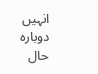انہیں دوبارہ حال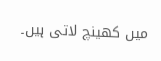میں کھینچ لاتی ہیں۔